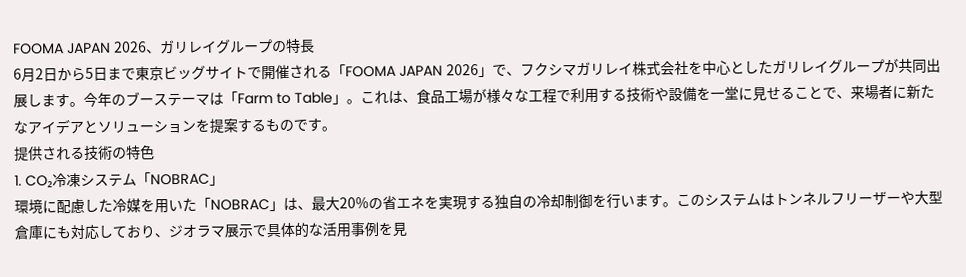FOOMA JAPAN 2026、ガリレイグループの特長
6月2日から5日まで東京ビッグサイトで開催される「FOOMA JAPAN 2026」で、フクシマガリレイ株式会社を中心としたガリレイグループが共同出展します。今年のブーステーマは「Farm to Table」。これは、食品工場が様々な工程で利用する技術や設備を一堂に見せることで、来場者に新たなアイデアとソリューションを提案するものです。
提供される技術の特色
1. CO₂冷凍システム「NOBRAC」
環境に配慮した冷媒を用いた「NOBRAC」は、最大20%の省エネを実現する独自の冷却制御を行います。このシステムはトンネルフリーザーや大型倉庫にも対応しており、ジオラマ展示で具体的な活用事例を見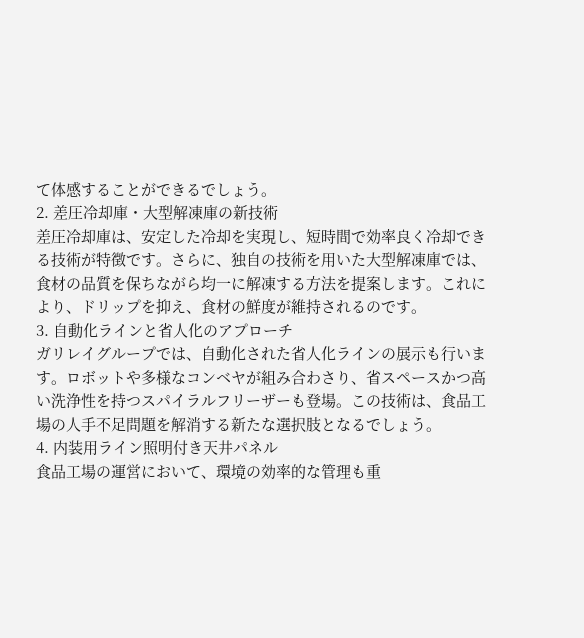て体感することができるでしょう。
2. 差圧冷却庫・大型解凍庫の新技術
差圧冷却庫は、安定した冷却を実現し、短時間で効率良く冷却できる技術が特徴です。さらに、独自の技術を用いた大型解凍庫では、食材の品質を保ちながら均一に解凍する方法を提案します。これにより、ドリップを抑え、食材の鮮度が維持されるのです。
3. 自動化ラインと省人化のアプローチ
ガリレイグループでは、自動化された省人化ラインの展示も行います。ロボットや多様なコンベヤが組み合わさり、省スペースかつ高い洗浄性を持つスパイラルフリーザーも登場。この技術は、食品工場の人手不足問題を解消する新たな選択肢となるでしょう。
4. 内装用ライン照明付き天井パネル
食品工場の運営において、環境の効率的な管理も重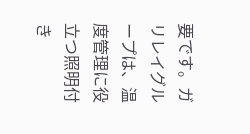要です。ガリレイグループは、温度管理に役立つ照明付き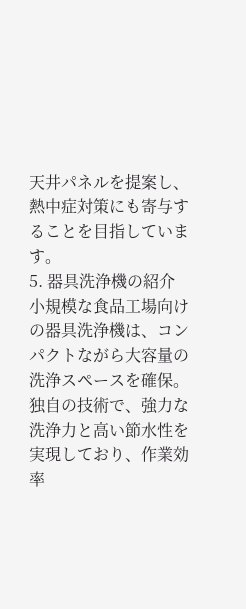天井パネルを提案し、熱中症対策にも寄与することを目指しています。
5. 器具洗浄機の紹介
小規模な食品工場向けの器具洗浄機は、コンパクトながら大容量の洗浄スペースを確保。独自の技術で、強力な洗浄力と高い節水性を実現しており、作業効率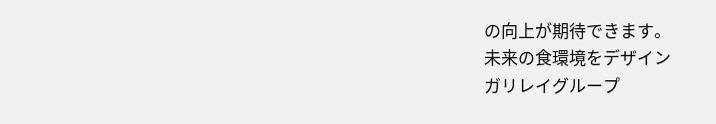の向上が期待できます。
未来の食環境をデザイン
ガリレイグループ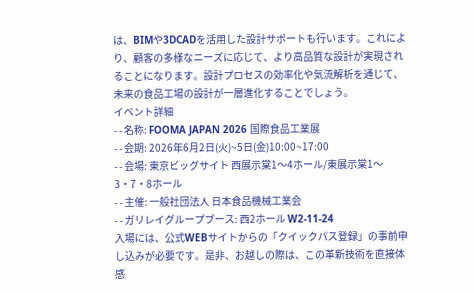は、BIMや3DCADを活用した設計サポートも行います。これにより、顧客の多様なニーズに応じて、より高品質な設計が実現されることになります。設計プロセスの効率化や気流解析を通じて、未来の食品工場の設計が一層進化することでしょう。
イベント詳細
- - 名称: FOOMA JAPAN 2026 国際食品工業展
- - 会期: 2026年6月2日(火)~5日(金)10:00~17:00
- - 会場: 東京ビッグサイト 西展示棠1〜4ホール/東展示棠1〜3・7・8ホール
- - 主催: 一般社団法人 日本食品機械工業会
- - ガリレイグループブース: 西2ホール W2-11-24
入場には、公式WEBサイトからの「クイックパス登録」の事前申し込みが必要です。是非、お越しの際は、この革新技術を直接体感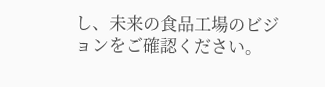し、未来の食品工場のビジョンをご確認ください。